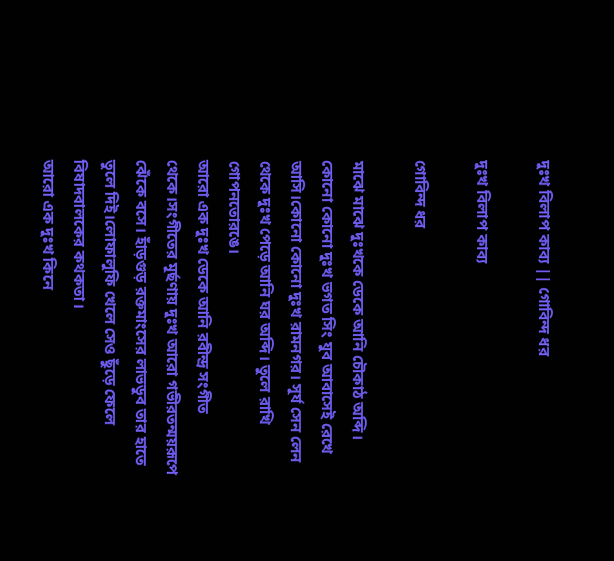দুঃখ বিলাপ কাব্য || গোবিন্দ ধর

দুঃখ বিলাপ কাব্য

গোবিন্দ ধর

মাঝে মাঝে দুঃখকে ডেকে আনি চৌকাঠ অব্দি। কোনো কোনো দুঃখ ভগত সিং যুব আবাসেই রেখে আসি।কোনো কোনো দুঃখ রামনগর। সূর্য সেন লেন থেকে দুঃখ পেড়ে আনি ঘর অব্দি। তুলে রাখি গোপনতোরঙে।
আরো এক দুঃখ ডেকে আনি রবীন্দ্র সংগীত থেকে।সংগীতের মূর্ছণায় দুঃখ আরো গভীরতন্ময়রূপে ঝেঁকে বসে। হাঁড়গুড় রক্তমাংসের লাভডুব তার হাতে তুলে দিই।লোফালুফি খেলে সেও ছুঁড়ে ফেলে বিষাদবালকের কথকতা।
আরো এক দুঃখ কিনে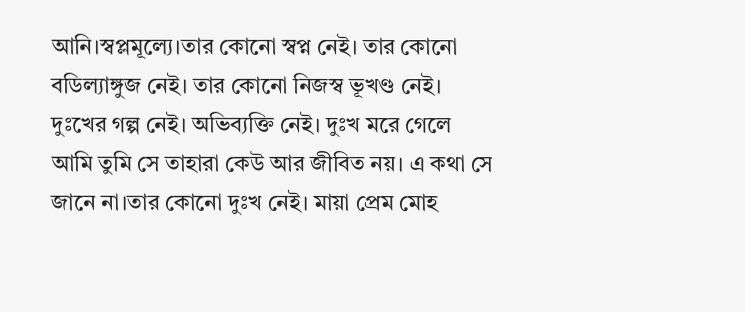আনি।স্বপ্লমূল্যে।তার কোনো স্বপ্ন নেই। তার কোনো বডিল্যাঙ্গুজ নেই। তার কোনো নিজস্ব ভূখণ্ড নেই। দুঃখের গল্প নেই। অভিব্যক্তি নেই। দুঃখ মরে গেলে আমি তুমি সে তাহারা কেউ আর জীবিত নয়। এ কথা সে জানে না।তার কোনো দুঃখ নেই। মায়া প্রেম মোহ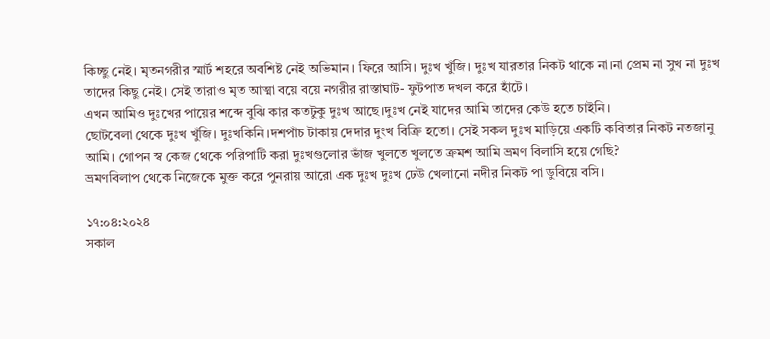কিচ্ছু নেই। মৃতনগরীর স্মার্ট শহরে অবশিষ্ট নেই অভিমান। ফিরে আসি। দুঃখ খুঁজি। দুঃখ যারতার নিকট থাকে না।না প্রেম না সুখ না দুঃখ তাদের কিছু নেই। সেই তারাও মৃত আত্মা বয়ে বয়ে নগরীর রাস্তাঘাট- ফুটপাত দখল করে হাঁটে।
এখন আমিও দুঃখের পায়ের শব্দে বুঝি কার কতটুকু দুঃখ আছে।দুঃখ নেই যাদের আমি তাদের কেউ হতে চাইনি।
ছোটবেলা থেকে দুঃখ খুঁজি। দুঃখকিনি।দশপাঁচ টাকায় দেদার দুংখ বিক্রি হতো। সেই সকল দুঃখ মাড়িয়ে একটি কবিতার নিকট নতজানু আমি। গোপন স্ব কেজ থেকে পরিপাটি করা দুঃখগুলোর ভাঁজ খুলতে খুলতে ক্রমশ আমি ভ্রমণ বিলাসি হয়ে গেছি?
ভ্রমণবিলাপ থেকে নিজেকে মুক্ত করে পুনরায় আরো এক দুঃখ দুঃখ ঢেউ খেলানো নদীর নিকট পা ডুবিয়ে বসি।

১৭:০৪:২০২৪
সকাল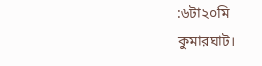:৬টা২০মি
কুমারঘাট।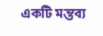একটি মন্তব্য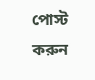পোস্ট করুন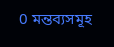0 মন্তব্যসমূহ